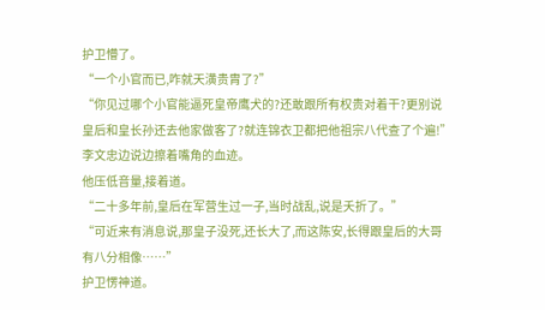护卫懵了。
“一个小官而已,咋就天潢贵胄了?”
“你见过哪个小官能逼死皇帝鹰犬的?还敢跟所有权贵对着干?更别说皇后和皇长孙还去他家做客了?就连锦衣卫都把他祖宗八代查了个遍!”
李文忠边说边擦着嘴角的血迹。
他压低音量,接着道。
“二十多年前,皇后在军营生过一子,当时战乱,说是夭折了。”
“可近来有消息说,那皇子没死,还长大了,而这陈安,长得跟皇后的大哥有八分相像……”
护卫愣神道。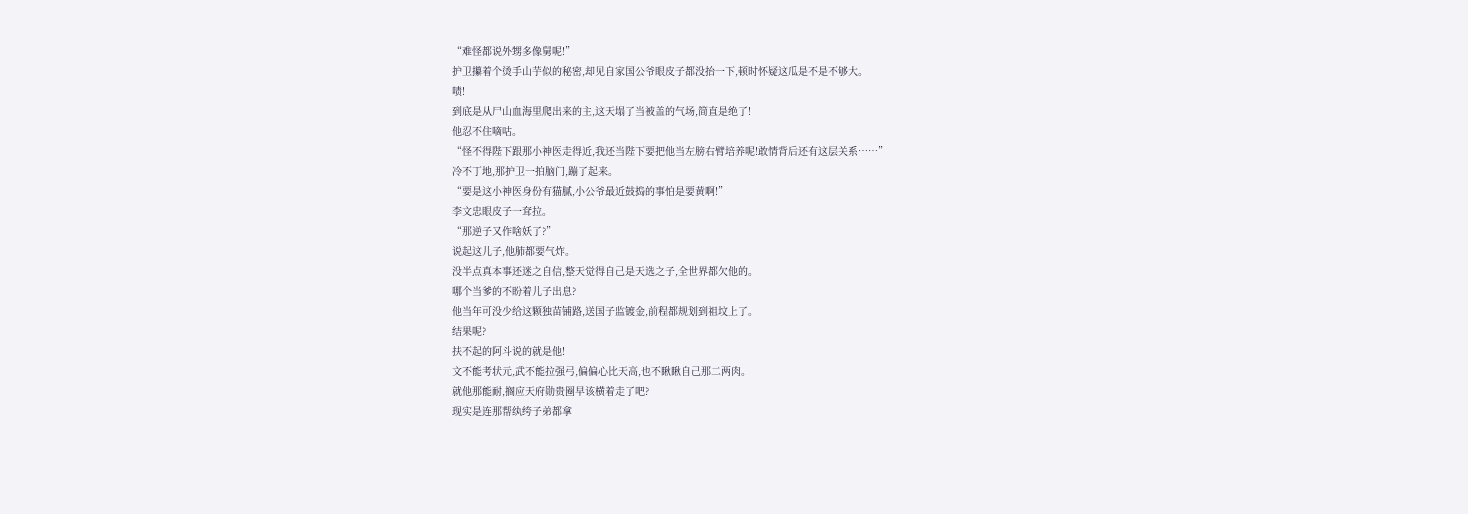“难怪都说外甥多像舅呢!”
护卫攥着个烫手山芋似的秘密,却见自家国公爷眼皮子都没抬一下,顿时怀疑这瓜是不是不够大。
啧!
到底是从尸山血海里爬出来的主,这天塌了当被盖的气场,简直是绝了!
他忍不住嘀咕。
“怪不得陛下跟那小神医走得近,我还当陛下要把他当左膀右臂培养呢!敢情背后还有这层关系……”
冷不丁地,那护卫一拍脑门,蹦了起来。
“要是这小神医身份有猫腻,小公爷最近鼓捣的事怕是要黄啊!”
李文忠眼皮子一耷拉。
“那逆子又作啥妖了?”
说起这儿子,他肺都要气炸。
没半点真本事还迷之自信,整天觉得自己是天选之子,全世界都欠他的。
哪个当爹的不盼着儿子出息?
他当年可没少给这颗独苗铺路,送国子监镀金,前程都规划到祖坟上了。
结果呢?
扶不起的阿斗说的就是他!
文不能考状元,武不能拉强弓,偏偏心比天高,也不瞅瞅自己那二两肉。
就他那能耐,搁应天府勋贵圈早该横着走了吧?
现实是连那帮纨绔子弟都拿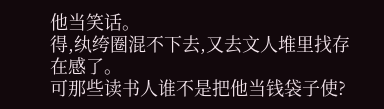他当笑话。
得,纨绔圈混不下去,又去文人堆里找存在感了。
可那些读书人谁不是把他当钱袋子使?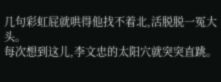几句彩虹屁就哄得他找不着北,活脱脱一冤大头。
每次想到这儿,李文忠的太阳穴就突突直跳。